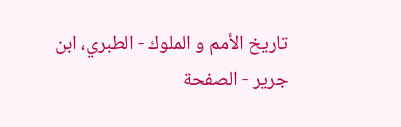تاريخ الأمم و الملوك - الطبري، ابن جرير - الصفحة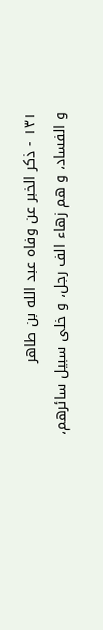١٣١ - ذكر الخبر عن وفاه عبد الله بن طاهر
و الفساد، و هم زهاء الف رجل، و خلى سبيل سائرهم،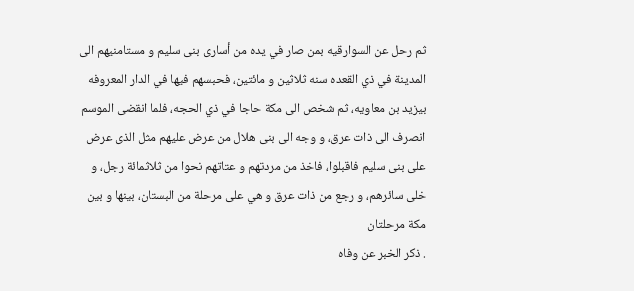ثم رحل عن السوارقيه بمن صار في يده من أسارى بنى سليم و مستامنيهم الى المدينة في ذي القعده سنه ثلاثين و مائتين، فحبسهم فيها في الدار المعروفه بيزيد بن معاويه، ثم شخص الى مكة حاجا في ذي الحجه، فلما انقضى الموسم انصرف الى ذات عرق، و وجه الى بنى هلال من عرض عليهم مثل الذى عرض على بنى سليم فاقبلوا، فاخذ من مردتهم و عتاتهم نحوا من ثلاثمائة رجل، و خلى سائرهم، و رجع من ذات عرق و هي على مرحلة من البستان، بينها و بين مكة مرحلتان
. ذكر الخبر عن وفاه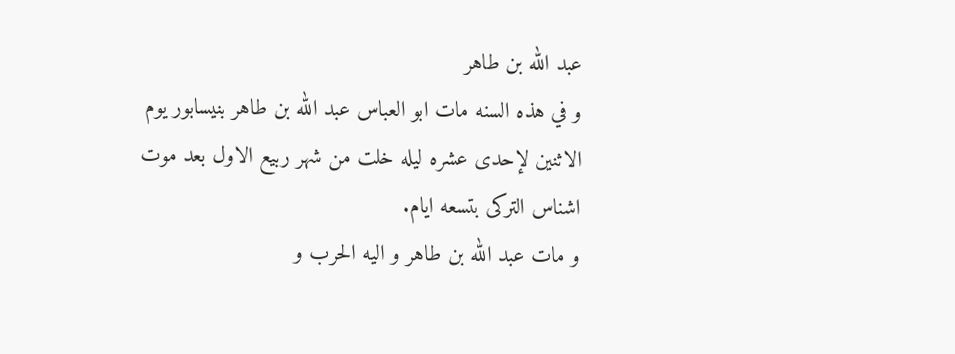عبد الله بن طاهر
و في هذه السنه مات ابو العباس عبد الله بن طاهر بنيسابور يوم الاثنين لإحدى عشره ليله خلت من شهر ربيع الاول بعد موت اشناس التركى بتسعه ايام.
و مات عبد الله بن طاهر و اليه الحرب و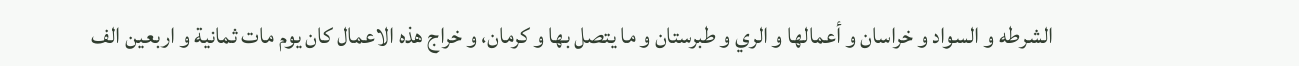الشرطه و السواد و خراسان و أعمالها و الري و طبرستان و ما يتصل بها و كرمان، و خراج هذه الاعمال كان يوم مات ثمانية و اربعين الف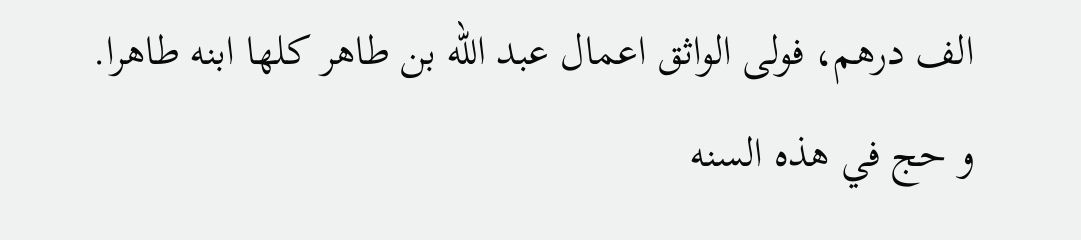الف درهم، فولى الواثق اعمال عبد الله بن طاهر كلها ابنه طاهرا.
و حج في هذه السنه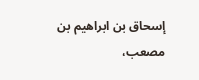إسحاق بن ابراهيم بن مصعب،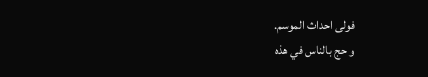فولى احداث الموسم.
و حج بالناس في هذه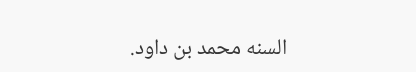السنه محمد بن داود.